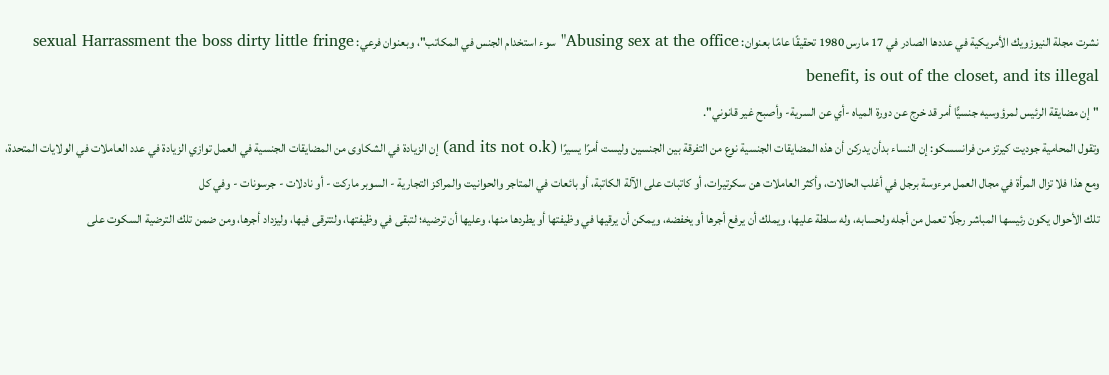نشرت مجلة النيوزويك الأمريكية في عددها الصادر في 17 مارس 1980 تحقيقًا عامًا بعنوان: Abusing sex at the office"سوء استخدام الجنس في المكاتب"، وبعنوان فرعي: sexual Harrassment the boss dirty little fringe benefit, is out of the closet, and its illegal
"إن مضايقة الرئيس لمرؤوسيه جنسيًّا أمر قد خرج عن دورة المياه -أي عن السرية- وأصبح غير قانوني".
وتقول المحامية جوديت كيرتز من فرانسسكو: إن النساء بدأن يدركن أن هذه المضايقات الجنسية نوع من التفرقة بين الجنسين وليست أمرًا يسيرًا (and its not o.k) إن الزيادة في الشكاوى من المضايقات الجنسية في العمل توازي الزيادة في عدد العاملات في الولايات المتحدة، ومع هذا فلا تزال المرأة في مجال العمل مرءوسة برجل في أغلب الحالات، وأكثر العاملات هن سكرتيرات، أو كاتبات على الآلة الكاتبة، أو بائعات في المتاجر والحوانيت والمراكز التجارية - السوبر ماركت - أو نادلات - جرسونات - وفي كل
تلك الأحوال يكون رئيسها المباشر رجلًا تعمل من أجله ولحسابه، وله سلطة عليها، ويملك أن يرفع أجرها أو يخفضه، ويمكن أن يرقيها في وظيفتها أو يطردها منها، وعليها أن ترضيه؛ لتبقى في وظيفتها، ولتترقى فيها، وليزداد أجرها، ومن ضمن تلك الترضية السكوت على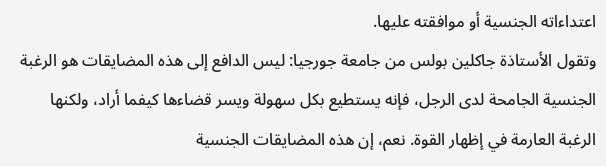اعتداءاته الجنسية أو موافقته عليها.
وتقول الأستاذة جاكلين بولس من جامعة جورجيا: ليس الدافع إلى هذه المضايقات هو الرغبة الجنسية الجامحة لدى الرجل، فإنه يستطيع بكل سهولة ويسر قضاءها كيفما أراد، ولكنها الرغبة العارمة في إظهار القوة. نعم، إن هذه المضايقات الجنسية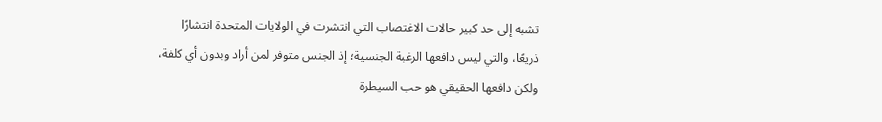تشبه إلى حد كبير حالات الاغتصاب التي انتشرت في الولايات المتحدة انتشارًا ذريعًا، والتي ليس دافعها الرغبة الجنسية؛ إذ الجنس متوفر لمن أراد وبدون أي كلفة، ولكن دافعها الحقيقي هو حب السيطرة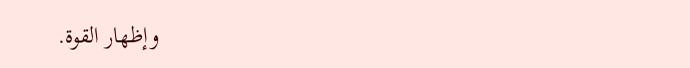وإظهار القوة.